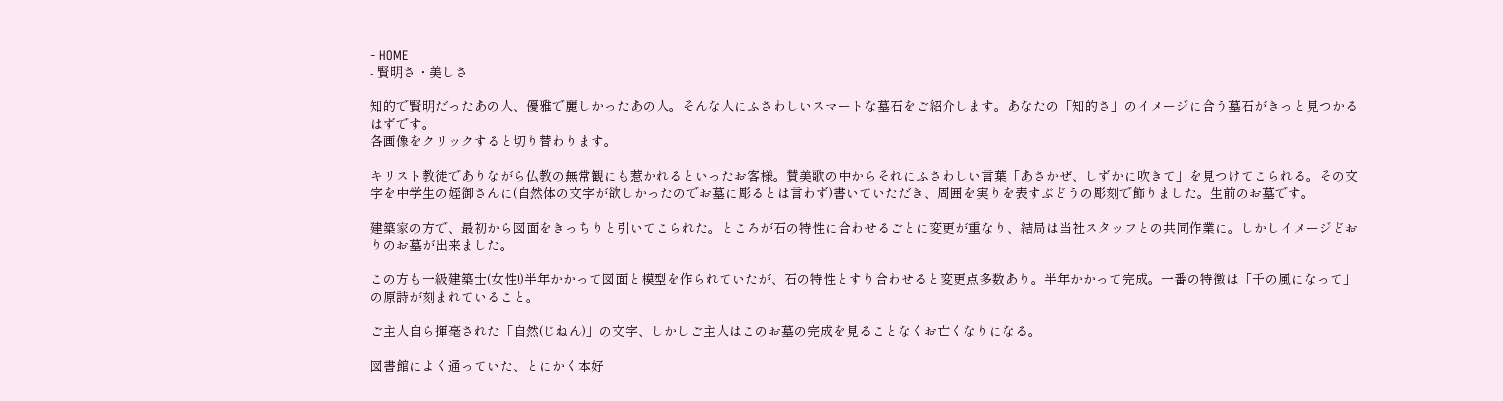- HOME
- 賢明さ・美しさ

知的で賢明だったあの人、優雅で麗しかったあの人。そんな人にふさわしいスマートな墓石をご紹介します。あなたの「知的さ」のイメージに合う墓石がきっと見つかるはずです。
各画像をクリックすると切り替わります。

キリスト教徒でありながら仏教の無常観にも惹かれるといったお客様。賛美歌の中からそれにふさわしい言葉「あさかぜ、しずかに吹きて」を見つけてこられる。その文字を中学生の姪御さんに(自然体の文字が欲しかったのでお墓に彫るとは言わず)書いていただき、周囲を実りを表すぶどうの彫刻で飾りました。生前のお墓です。

建築家の方で、最初から図面をきっちりと引いてこられた。ところが石の特性に合わせるごとに変更が重なり、結局は当社スタッフとの共同作業に。しかしイメージどおりのお墓が出来ました。

この方も一級建築士(女性!)半年かかって図面と模型を作られていたが、石の特性とすり合わせると変更点多数あり。半年かかって完成。一番の特徴は「千の風になって」の原詩が刻まれていること。

ご主人自ら揮毫された「自然(じねん)」の文字、しかしご主人はこのお墓の完成を見ることなくお亡くなりになる。

図書館によく通っていた、とにかく本好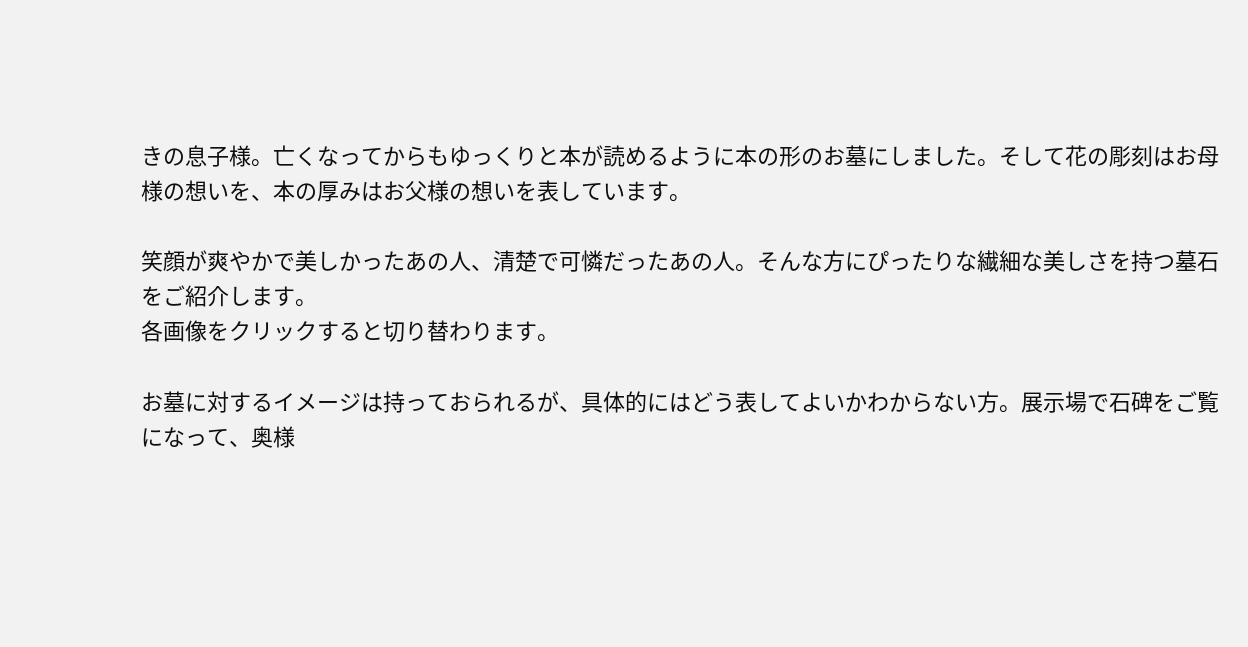きの息子様。亡くなってからもゆっくりと本が読めるように本の形のお墓にしました。そして花の彫刻はお母様の想いを、本の厚みはお父様の想いを表しています。

笑顔が爽やかで美しかったあの人、清楚で可憐だったあの人。そんな方にぴったりな繊細な美しさを持つ墓石をご紹介します。
各画像をクリックすると切り替わります。

お墓に対するイメージは持っておられるが、具体的にはどう表してよいかわからない方。展示場で石碑をご覧になって、奥様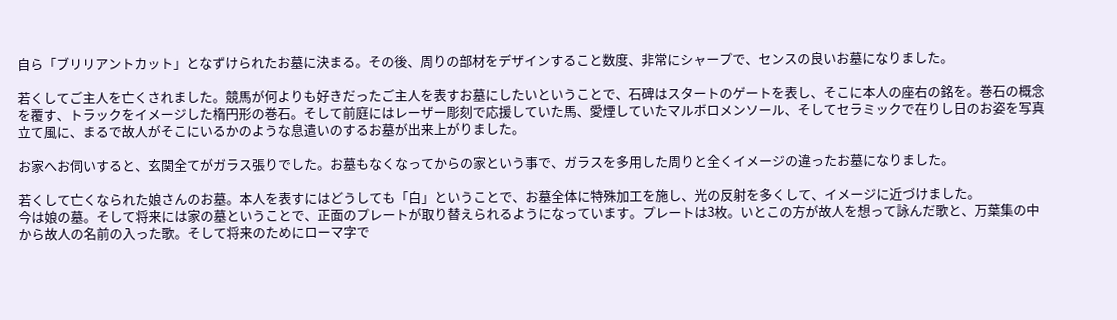自ら「ブリリアントカット」となずけられたお墓に決まる。その後、周りの部材をデザインすること数度、非常にシャープで、センスの良いお墓になりました。

若くしてご主人を亡くされました。競馬が何よりも好きだったご主人を表すお墓にしたいということで、石碑はスタートのゲートを表し、そこに本人の座右の銘を。巻石の概念を覆す、トラックをイメージした楕円形の巻石。そして前庭にはレーザー彫刻で応援していた馬、愛煙していたマルボロメンソール、そしてセラミックで在りし日のお姿を写真立て風に、まるで故人がそこにいるかのような息遣いのするお墓が出来上がりました。

お家へお伺いすると、玄関全てがガラス張りでした。お墓もなくなってからの家という事で、ガラスを多用した周りと全くイメージの違ったお墓になりました。

若くして亡くなられた娘さんのお墓。本人を表すにはどうしても「白」ということで、お墓全体に特殊加工を施し、光の反射を多くして、イメージに近づけました。
今は娘の墓。そして将来には家の墓ということで、正面のプレートが取り替えられるようになっています。プレートは3枚。いとこの方が故人を想って詠んだ歌と、万葉集の中から故人の名前の入った歌。そして将来のためにローマ字で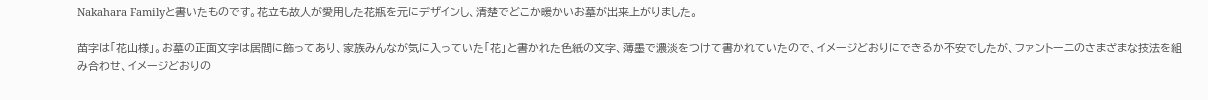Nakahara Familyと書いたものです。花立も故人が愛用した花瓶を元にデザインし、清楚でどこか暖かいお墓が出来上がりました。

苗字は「花山様」。お墓の正面文字は居間に飾ってあり、家族みんなが気に入っていた「花」と書かれた色紙の文字、薄墨で濃淡をつけて書かれていたので、イメージどおりにできるか不安でしたが、ファントーニのさまざまな技法を組み合わせ、イメージどおりの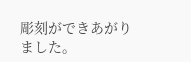彫刻ができあがりました。